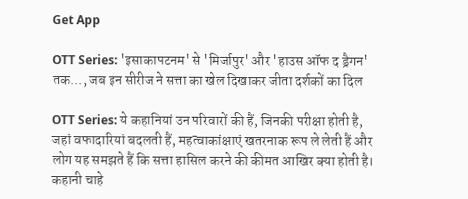Get App

OTT Series: 'इसाकापटनम' से 'मिर्जापुर' और 'हाउस ऑफ द ड्रैगन' तक..., जब इन सीरीज ने सत्ता का खेल दिखाकर जीता दर्शकों का दिल

OTT Series: ये कहानियां उन परिवारों की हैं, जिनकी परीक्षा होती है, जहां वफादारियां बदलती हैं, महत्वाकांक्षाएं खतरनाक रूप ले लेती हैं और लोग यह समझते हैं कि सत्ता हासिल करने की कीमत आखिर क्या होती है। कहानी चाहे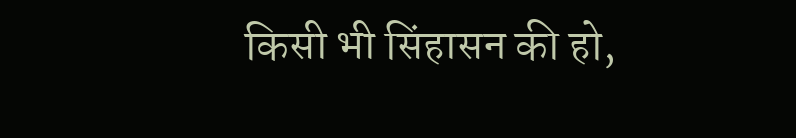किसी भी सिंहासन की हो,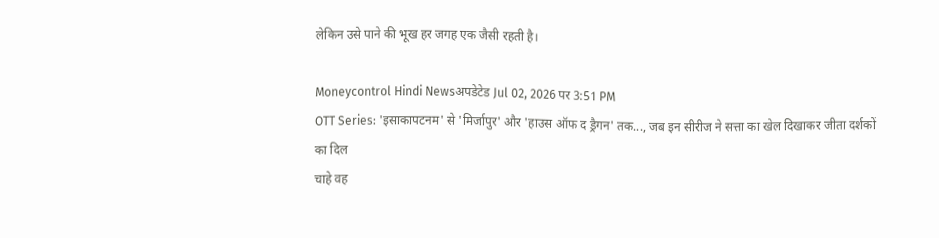लेकिन उसे पाने की भूख हर जगह एक जैसी रहती है।

Moneycontrol Hindi Newsअपडेटेड Jul 02, 2026 पर 3:51 PM
OTT Series: 'इसाकापटनम' से 'मिर्जापुर' और 'हाउस ऑफ द ड्रैगन' तक..., जब इन सीरीज ने सत्ता का खेल दिखाकर जीता दर्शकों का दिल
चाहे वह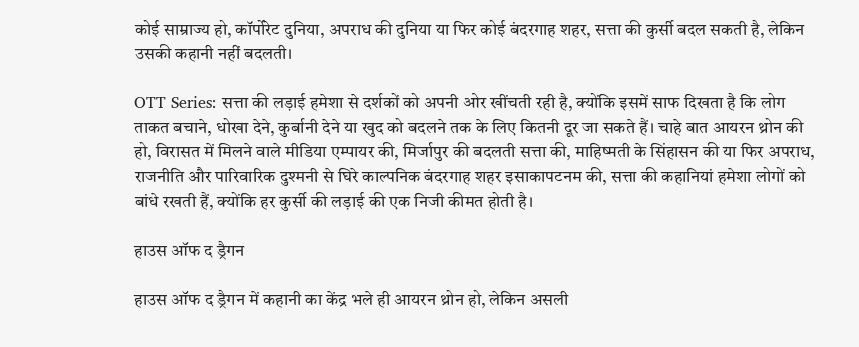कोई साम्राज्य हो, कॉर्पोरेट दुनिया, अपराध की दुनिया या फिर कोई बंदरगाह शहर, सत्ता की कुर्सी बदल सकती है, लेकिन उसकी कहानी नहीं बदलती।

OTT Series: सत्ता की लड़ाई हमेशा से दर्शकों को अपनी ओर खींचती रही है, क्योंकि इसमें साफ दिखता है कि लोग ताकत बचाने, धोखा देने, कुर्बानी देने या खुद को बदलने तक के लिए कितनी दूर जा सकते हैं। चाहे बात आयरन थ्रोन की हो, विरासत में मिलने वाले मीडिया एम्पायर की, मिर्जापुर की बदलती सत्ता की, माहिष्मती के सिंहासन की या फिर अपराध, राजनीति और पारिवारिक दुश्मनी से घिरे काल्पनिक बंदरगाह शहर इसाकापटनम की, सत्ता की कहानियां हमेशा लोगों को बांधे रखती हैं, क्योंकि हर कुर्सी की लड़ाई की एक निजी कीमत होती है।

हाउस ऑफ द ड्रैगन

हाउस ऑफ द ड्रैगन में कहानी का केंद्र भले ही आयरन थ्रोन हो, लेकिन असली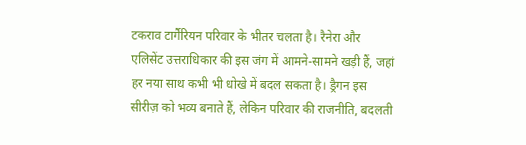टकराव टार्गैरियन परिवार के भीतर चलता है। रैनेरा और एलिसेंट उत्तराधिकार की इस जंग में आमने-सामने खड़ी हैं, जहां हर नया साथ कभी भी धोखे में बदल सकता है। ड्रैगन इस सीरीज़ को भव्य बनाते हैं, लेकिन परिवार की राजनीति, बदलती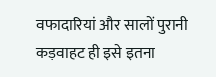वफादारियां और सालों पुरानी कड़वाहट ही इसे इतना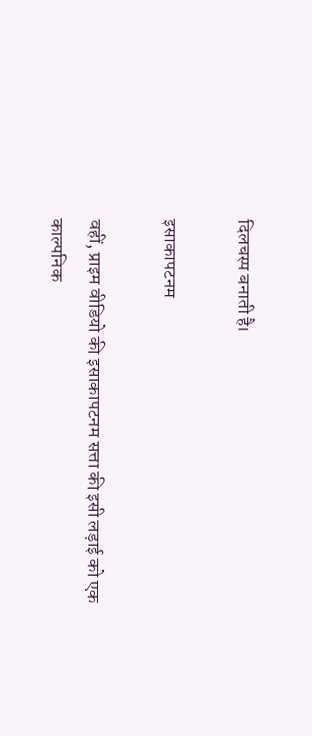दिलचस्प बनाती है।

इसाकापटनम

वहीं, प्राइम वीडियो की इसाकापटनम सत्ता की इसी लड़ाई को एक काल्पनिक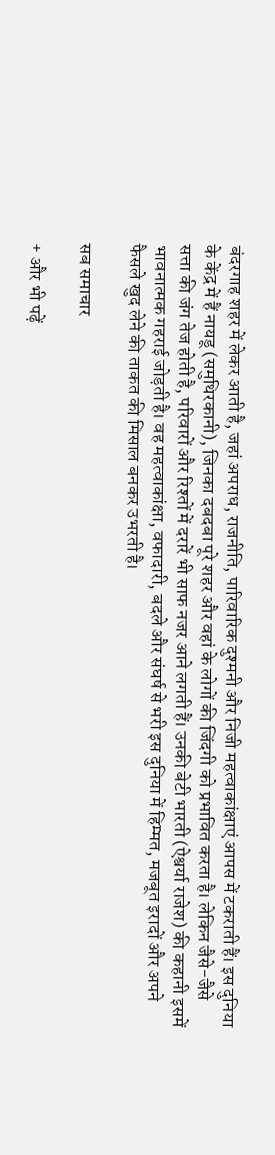बंदरगाह शहर में लेकर आती है, जहां अपराध, राजनीति, पारिवारिक दुश्मनी और निजी महत्वाकांक्षाएं आपस में टकराती हैं। इस दुनिया के केंद्र में हैं नायडू (समुथिरकानी), जिनका दबदबा पूरे शहर और वहां के लोगों की जिंदगी को प्रभावित करता है। लेकिन जैसे-जैसे सत्ता की जंग तेज होती है, परिवारों और रिश्तों में दरारें भी साफ नजर आने लगती हैं। उनकी बेटी भारती (ऐश्वर्या राजेश) की कहानी इसमें भावनात्मक गहराई जोड़ती है। वह महत्वाकांक्षा, वफादारी, बदले और संघर्ष से भरी इस दुनिया में हिम्मत, मजबूत इरादों और अपने फैसले खुद लेने की ताकत की मिसाल बनकर उभरती है।

सब समाचार

+ और भी पढ़ें